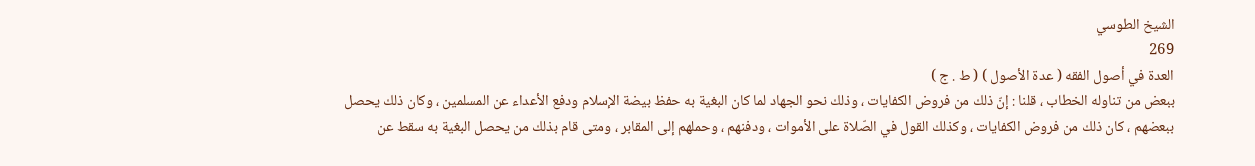الشيخ الطوسي
269
العدة في أصول الفقه ( عدة الأصول ) ( ط . ج )
ببعض من تناوله الخطاب ، قلنا : إنّ ذلك من فروض الكفايات ، وذلك نحو الجهاد لما كان البغية به حفظ بيضة الإسلام ودفع الأعداء عن المسلمين ، وكان ذلك يحصل ببعضهم ، كان ذلك من فروض الكفايات ، وكذلك القول في الصّلاة على الأموات ، ودفنهم ، وحملهم إلى المقابر ، ومتى قام بذلك من يحصل البغية به سقط عن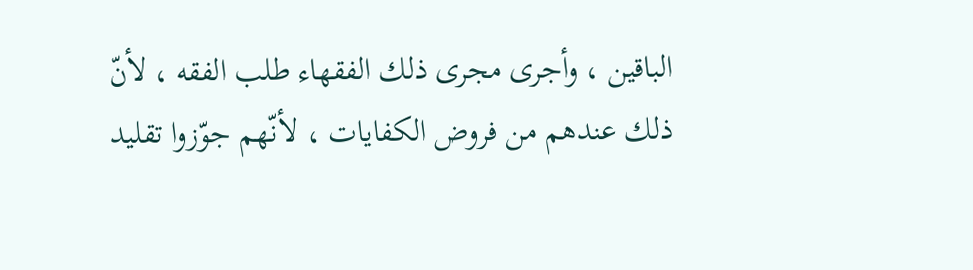الباقين ، وأجرى مجرى ذلك الفقهاء طلب الفقه ، لأنّ ذلك عندهم من فروض الكفايات ، لأنّهم جوّزوا تقليد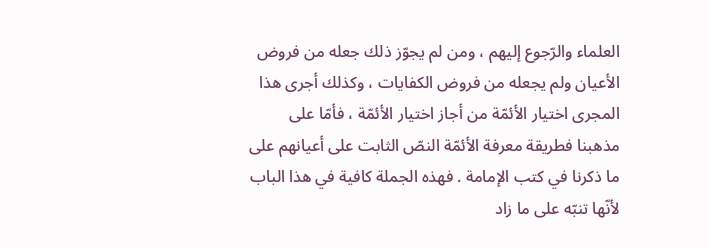العلماء والرّجوع إليهم ، ومن لم يجوّز ذلك جعله من فروض الأعيان ولم يجعله من فروض الكفايات ، وكذلك أجرى هذا المجرى اختيار الأئمّة من أجاز اختيار الأئمّة ، فأمّا على مذهبنا فطريقة معرفة الأئمّة النصّ الثابت على أعيانهم على ما ذكرنا في كتب الإمامة . فهذه الجملة كافية في هذا الباب لأنّها تنبّه على ما زاد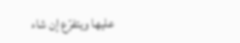عليها ويتفرّع إن شاء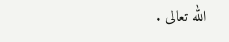الله تعالى .